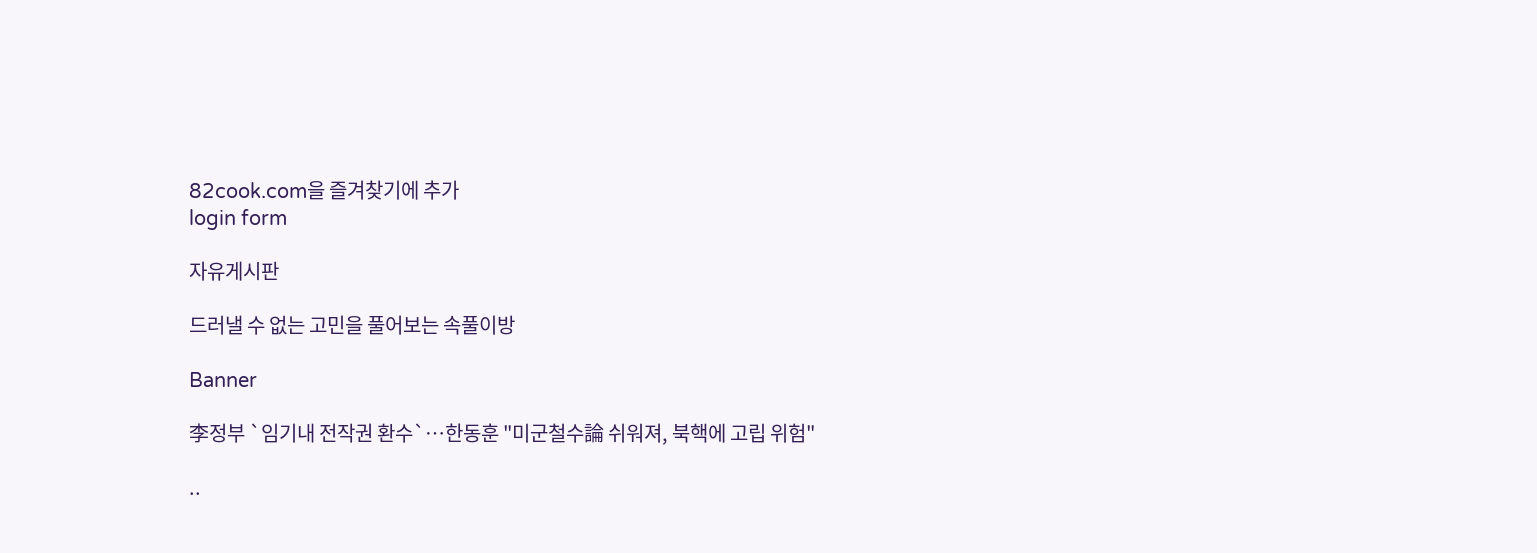82cook.com을 즐겨찾기에 추가
login form

자유게시판

드러낼 수 없는 고민을 풀어보는 속풀이방

Banner

李정부 `임기내 전작권 환수`…한동훈 "미군철수論 쉬워져, 북핵에 고립 위험"

..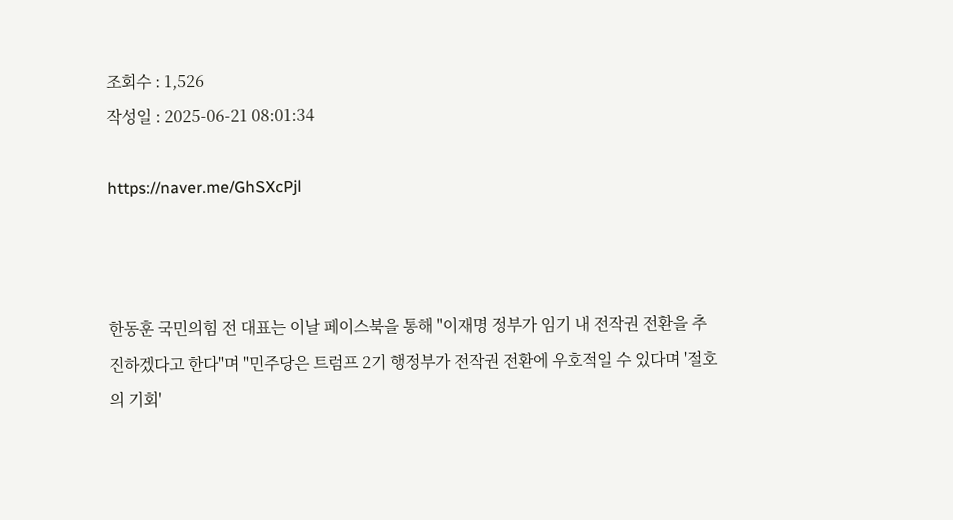조회수 : 1,526
작성일 : 2025-06-21 08:01:34

https://naver.me/GhSXcPjl



한동훈 국민의힘 전 대표는 이날 페이스북을 통해 "이재명 정부가 임기 내 전작권 전환을 추진하겠다고 한다"며 "민주당은 트럼프 2기 행정부가 전작권 전환에 우호적일 수 있다며 '절호의 기회'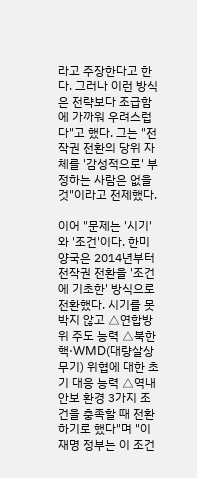라고 주장한다고 한다. 그러나 이런 방식은 전략보다 조급함에 가까워 우려스럽다"고 했다. 그는 "전작권 전환의 당위 자체를 '감성적으로' 부정하는 사람은 없을 것"이라고 전제했다.

이어 "문제는 '시기'와 '조건'이다. 한미 양국은 2014년부터 전작권 전환을 '조건에 기초한' 방식으로 전환했다. 시기를 못 박지 않고 △연합방위 주도 능력 △북한 핵·WMD(대량살상무기) 위협에 대한 초기 대응 능력 △역내 안보 환경 3가지 조건을 충족할 때 전환하기로 했다"며 "이재명 정부는 이 조건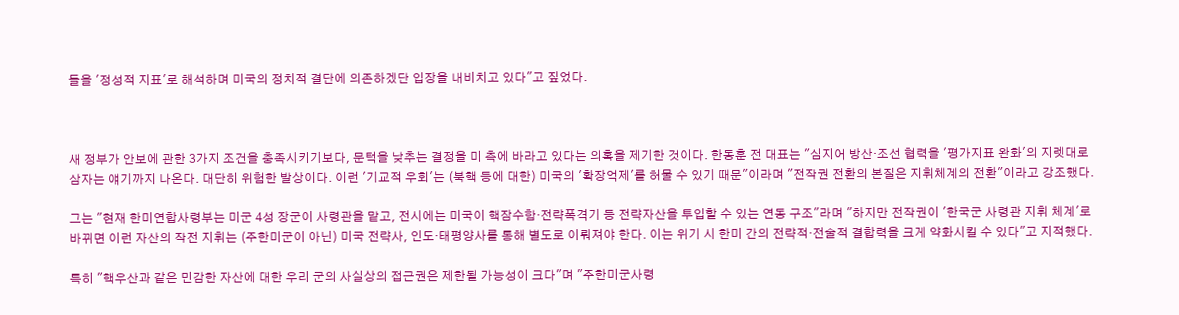들을 '정성적 지표'로 해석하며 미국의 정치적 결단에 의존하겠단 입장을 내비치고 있다"고 짚었다.



새 정부가 안보에 관한 3가지 조건을 충족시키기보다, 문턱을 낮추는 결정을 미 측에 바라고 있다는 의혹을 제기한 것이다. 한동훈 전 대표는 "심지어 방산·조선 협력을 '평가지표 완화'의 지렛대로 삼자는 얘기까지 나온다. 대단히 위험한 발상이다. 이런 '기교적 우회'는 (북핵 등에 대한) 미국의 '확장억제'를 허물 수 있기 때문"이라며 "전작권 전환의 본질은 지휘체계의 전환"이라고 강조했다.

그는 "현재 한미연합사령부는 미군 4성 장군이 사령관을 맡고, 전시에는 미국이 핵잠수함·전략폭격기 등 전략자산을 투입할 수 있는 연동 구조"라며 "하지만 전작권이 '한국군 사령관 지휘 체계'로 바뀌면 이런 자산의 작전 지휘는 (주한미군이 아닌) 미국 전략사, 인도·태평양사를 통해 별도로 이뤄져야 한다. 이는 위기 시 한미 간의 전략적·전술적 결합력을 크게 약화시킬 수 있다"고 지적했다.

특히 "핵우산과 같은 민감한 자산에 대한 우리 군의 사실상의 접근권은 제한될 가능성이 크다"며 "주한미군사령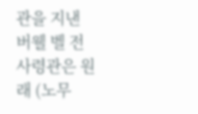관을 지낸 버웰 벨 전 사령관은 원래 (노무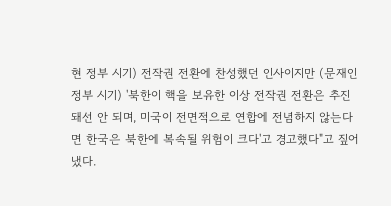현 정부 시기) 전작권 전환에 찬성했던 인사이지만 (문재인 정부 시기) '북한이 핵을 보유한 이상 전작권 전환은 추진돼선 안 되며, 미국이 전면적으로 연합에 전념하지 않는다면 한국은 북한에 복속될 위험이 크다'고 경고했다"고 짚어냈다.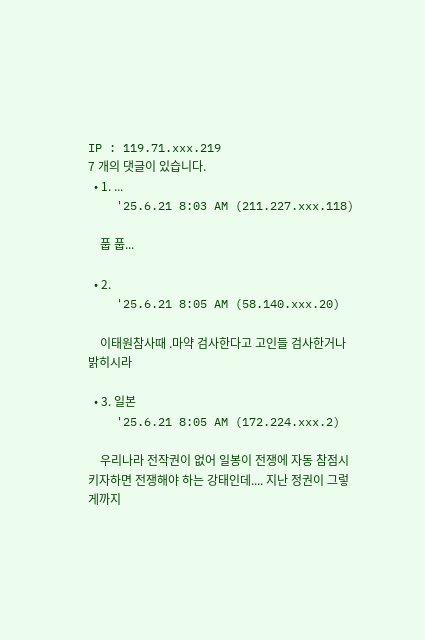IP : 119.71.xxx.219
7 개의 댓글이 있습니다.
  • 1. ...
    '25.6.21 8:03 AM (211.227.xxx.118)

    풉 풉...

  • 2.
    '25.6.21 8:05 AM (58.140.xxx.20)

    이태원참사때 .마약 검사한다고 고인들 검사한거나 밝히시라

  • 3. 일본
    '25.6.21 8:05 AM (172.224.xxx.2)

    우리나라 전작권이 없어 일봉이 전쟁에 자동 참점시키자하면 전쟁해야 하는 강태인데.... 지난 정권이 그렇게까지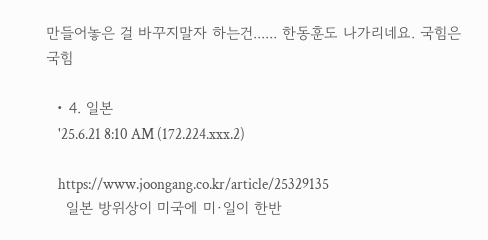만들어놓은 걸 바꾸지말자 하는건...... 한동훈도 나가리네요. 국힘은 국힘

  • 4. 일본
    '25.6.21 8:10 AM (172.224.xxx.2)

    https://www.joongang.co.kr/article/25329135
    일본 방위상이 미국에 미·일이 한반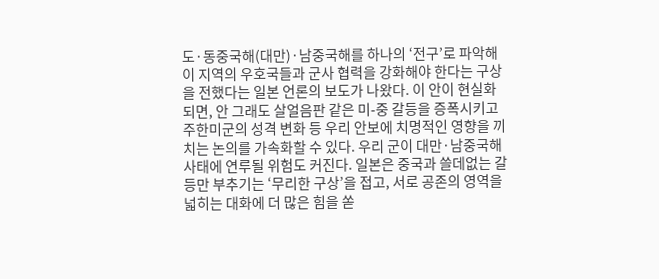도·동중국해(대만)·남중국해를 하나의 ‘전구’로 파악해 이 지역의 우호국들과 군사 협력을 강화해야 한다는 구상을 전했다는 일본 언론의 보도가 나왔다. 이 안이 현실화되면, 안 그래도 살얼음판 같은 미-중 갈등을 증폭시키고 주한미군의 성격 변화 등 우리 안보에 치명적인 영향을 끼치는 논의를 가속화할 수 있다. 우리 군이 대만·남중국해 사태에 연루될 위험도 커진다. 일본은 중국과 쓸데없는 갈등만 부추기는 ‘무리한 구상’을 접고, 서로 공존의 영역을 넓히는 대화에 더 많은 힘을 쏟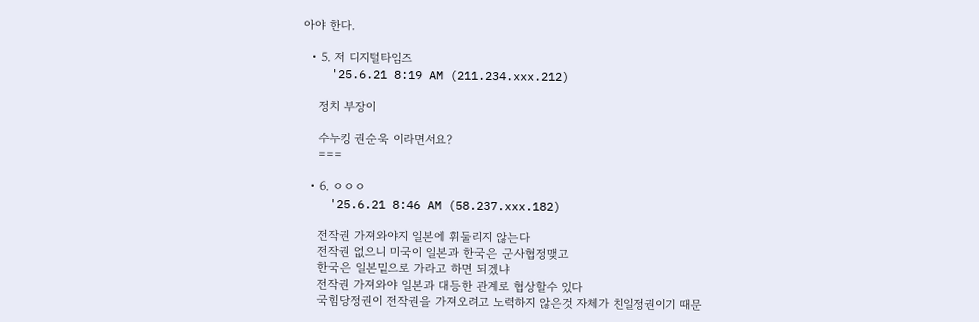아야 한다.

  • 5. 저 디지털타임즈
    '25.6.21 8:19 AM (211.234.xxx.212)

    정치 부장이

    수누킹 권순욱 이라면서요?
    ===

  • 6. ㅇㅇㅇ
    '25.6.21 8:46 AM (58.237.xxx.182)

    전작권 가져와야지 일본에 휘둘리지 않는다
    전작권 없으니 미국이 일본과 한국은 군사협정맺고
    한국은 일본밑으로 가라고 하면 되겠냐
    전작권 가져와야 일본과 대등한 관계로 협상할수 있다
    국힘당정권이 전작권을 가져오려고 노력하지 않은것 자체가 친일정권이기 때문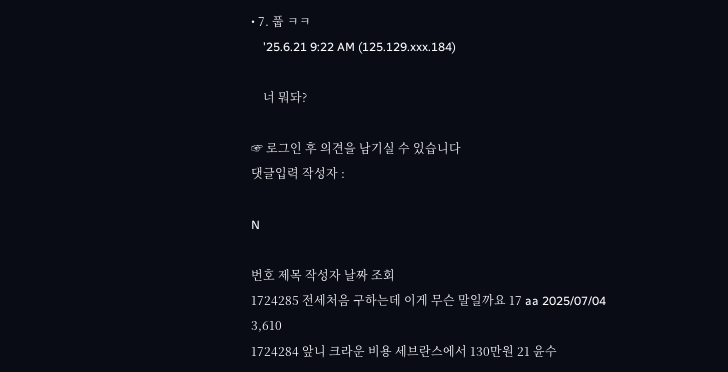• 7. 풉 ㅋㅋ
    '25.6.21 9:22 AM (125.129.xxx.184)

    너 뭐돠?

☞ 로그인 후 의견을 남기실 수 있습니다
댓글입력 작성자 :

N

번호 제목 작성자 날짜 조회
1724285 전세처음 구하는데 이게 무슨 말일까요 17 aa 2025/07/04 3,610
1724284 앞니 크라운 비용 세브란스에서 130만원 21 윤수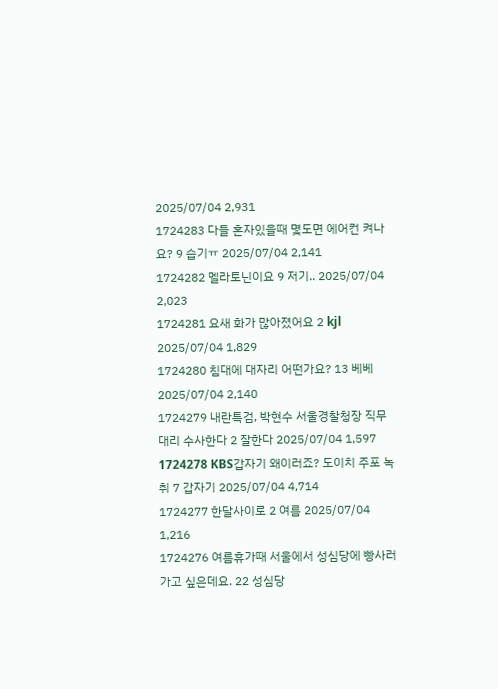2025/07/04 2,931
1724283 다들 혼자있을때 몇도면 에어컨 켜나요? 9 습기ㅠ 2025/07/04 2,141
1724282 멜라토닌이요 9 저기.. 2025/07/04 2,023
1724281 요새 화가 많아졌어요 2 kjl 2025/07/04 1,829
1724280 침대에 대자리 어떤가요? 13 베베 2025/07/04 2,140
1724279 내란특검, 박현수 서울경찰청장 직무대리 수사한다 2 잘한다 2025/07/04 1,597
1724278 KBS갑자기 왜이러죠? 도이치 주포 녹취 7 갑자기 2025/07/04 4,714
1724277 한달사이로 2 여름 2025/07/04 1,216
1724276 여름휴가때 서울에서 성심당에 빵사러 가고 싶은데요. 22 성심당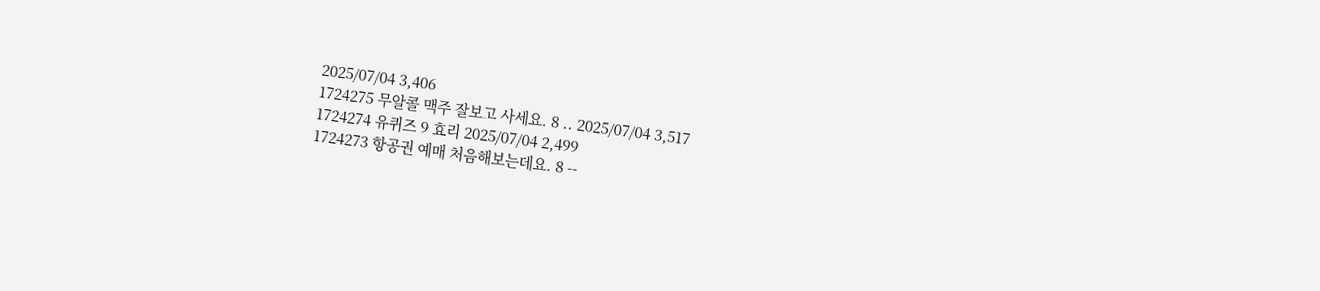2025/07/04 3,406
1724275 무알콜 맥주 잘보고 사세요. 8 .. 2025/07/04 3,517
1724274 유퀴즈 9 효리 2025/07/04 2,499
1724273 항공권 예매 처음해보는데요. 8 --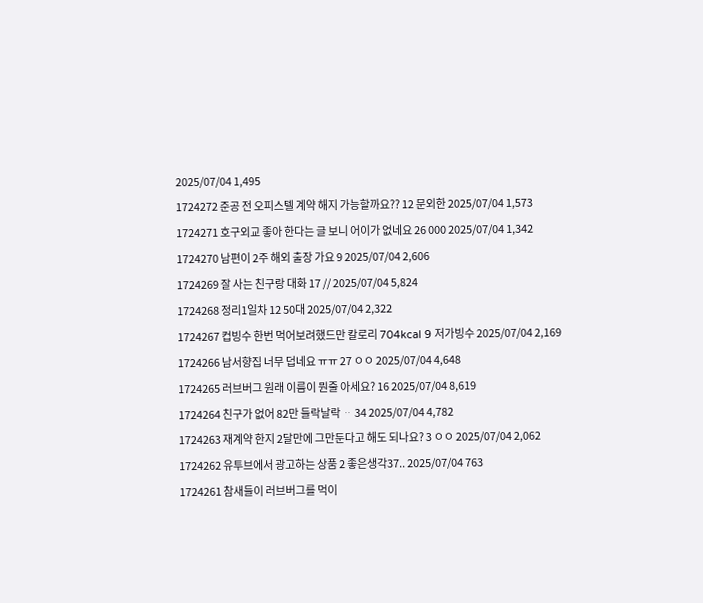2025/07/04 1,495
1724272 준공 전 오피스텔 계약 해지 가능할까요?? 12 문외한 2025/07/04 1,573
1724271 호구외교 좋아 한다는 글 보니 어이가 없네요 26 000 2025/07/04 1,342
1724270 남편이 2주 해외 출장 가요 9 2025/07/04 2,606
1724269 잘 사는 친구랑 대화 17 // 2025/07/04 5,824
1724268 정리1일차 12 50대 2025/07/04 2,322
1724267 컵빙수 한번 먹어보려했드만 칼로리 704kcal 9 저가빙수 2025/07/04 2,169
1724266 남서향집 너무 덥네요 ㅠㅠ 27 ㅇㅇ 2025/07/04 4,648
1724265 러브버그 원래 이름이 뭔줄 아세요? 16 2025/07/04 8,619
1724264 친구가 없어 82만 들락날락 ᆢ 34 2025/07/04 4,782
1724263 재계약 한지 2달만에 그만둔다고 해도 되나요? 3 ㅇㅇ 2025/07/04 2,062
1724262 유투브에서 광고하는 상품 2 좋은생각37.. 2025/07/04 763
1724261 참새들이 러브버그를 먹이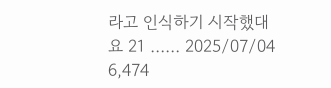라고 인식하기 시작했대요 21 …… 2025/07/04 6,474